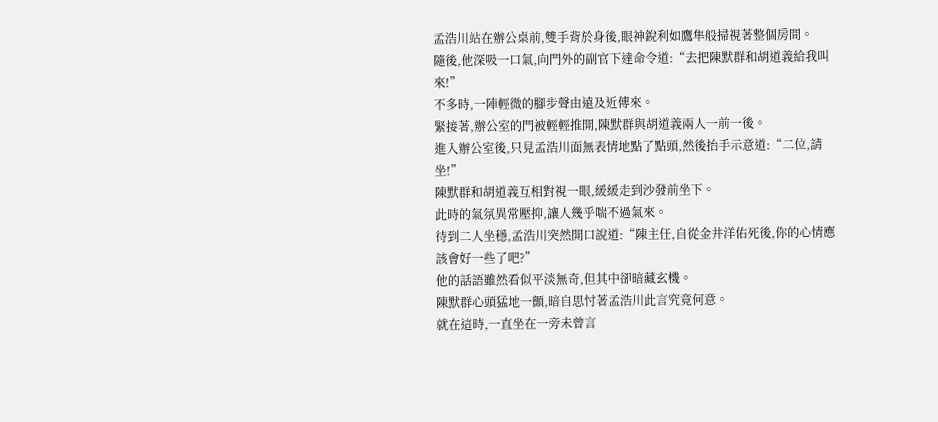孟浩川站在辦公桌前,雙手背於身後,眼神銳利如鷹隼般掃視著整個房間。
隨後,他深吸一口氣,向門外的副官下達命令道:“去把陳默群和胡道義給我叫來!”
不多時,一陣輕微的腳步聲由遠及近傳來。
緊接著,辦公室的門被輕輕推開,陳默群與胡道義兩人一前一後。
進入辦公室後,只見孟浩川面無表情地點了點頭,然後抬手示意道:“二位,請坐!”
陳默群和胡道義互相對視一眼,緩緩走到沙發前坐下。
此時的氣氛異常壓抑,讓人幾乎喘不過氣來。
待到二人坐穩,孟浩川突然開口說道:“陳主任,自從金井洋佑死後,你的心情應該會好一些了吧?”
他的話語雖然看似平淡無奇,但其中卻暗藏玄機。
陳默群心頭猛地一顫,暗自思忖著孟浩川此言究竟何意。
就在這時,一直坐在一旁未曾言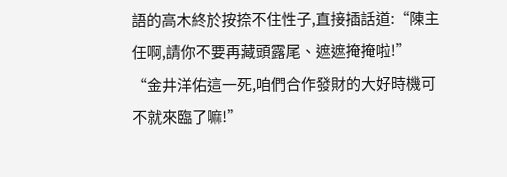語的高木終於按捺不住性子,直接插話道:“陳主任啊,請你不要再藏頭露尾、遮遮掩掩啦!”
“金井洋佑這一死,咱們合作發財的大好時機可不就來臨了嘛!”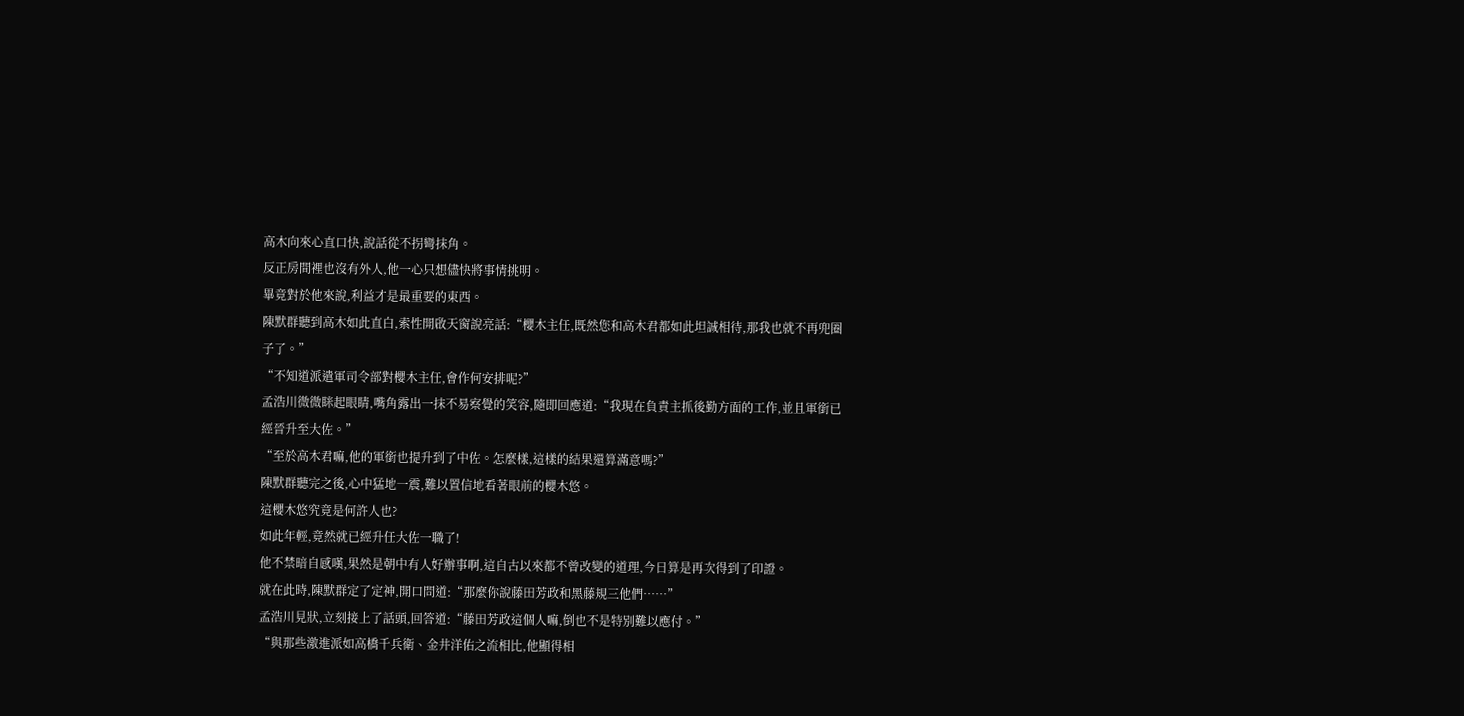高木向來心直口快,說話從不拐彎抹角。
反正房間裡也沒有外人,他一心只想儘快將事情挑明。
畢竟對於他來說,利益才是最重要的東西。
陳默群聽到高木如此直白,索性開啟天窗說亮話:“櫻木主任,既然您和高木君都如此坦誠相待,那我也就不再兜圈子了。”
“不知道派遣軍司令部對櫻木主任,會作何安排呢?”
孟浩川微微眯起眼睛,嘴角露出一抹不易察覺的笑容,隨即回應道:“我現在負責主抓後勤方面的工作,並且軍銜已經晉升至大佐。”
“至於高木君嘛,他的軍銜也提升到了中佐。怎麼樣,這樣的結果還算滿意嗎?”
陳默群聽完之後,心中猛地一震,難以置信地看著眼前的櫻木悠。
這櫻木悠究竟是何許人也?
如此年輕,竟然就已經升任大佐一職了!
他不禁暗自感嘆,果然是朝中有人好辦事啊,這自古以來都不曾改變的道理,今日算是再次得到了印證。
就在此時,陳默群定了定神,開口問道:“那麼你說藤田芳政和黑藤規三他們……”
孟浩川見狀,立刻接上了話頭,回答道:“藤田芳政這個人嘛,倒也不是特別難以應付。”
“與那些激進派如高橋千兵衛、金井洋佑之流相比,他顯得相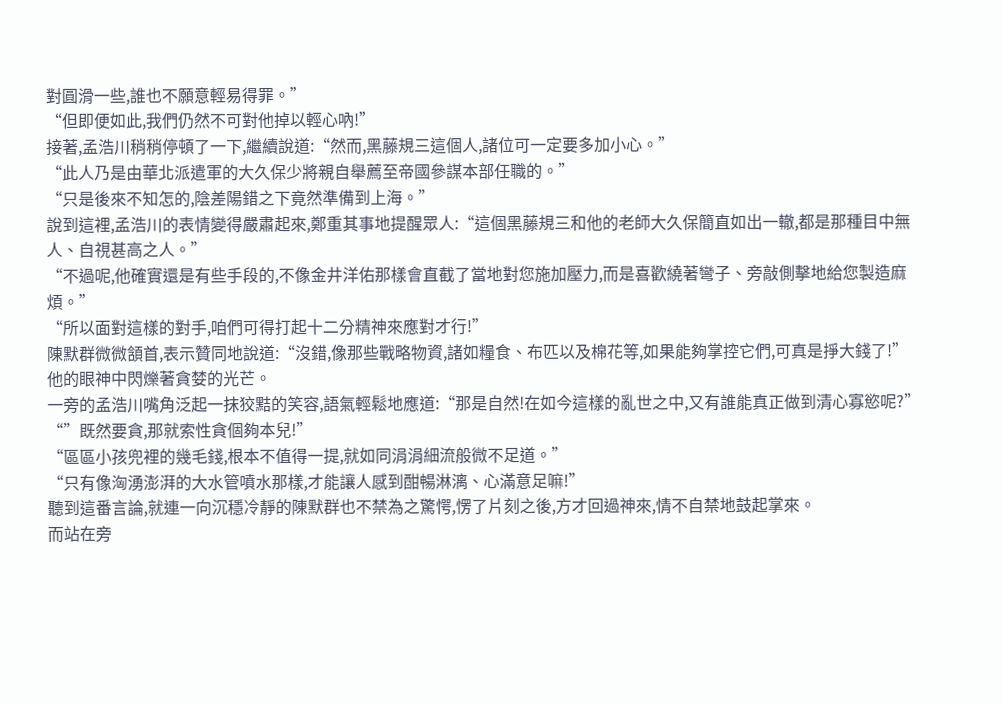對圓滑一些,誰也不願意輕易得罪。”
“但即便如此,我們仍然不可對他掉以輕心吶!”
接著,孟浩川稍稍停頓了一下,繼續說道:“然而,黑藤規三這個人,諸位可一定要多加小心。”
“此人乃是由華北派遣軍的大久保少將親自舉薦至帝國參謀本部任職的。”
“只是後來不知怎的,陰差陽錯之下竟然準備到上海。”
說到這裡,孟浩川的表情變得嚴肅起來,鄭重其事地提醒眾人:“這個黑藤規三和他的老師大久保簡直如出一轍,都是那種目中無人、自視甚高之人。”
“不過呢,他確實還是有些手段的,不像金井洋佑那樣會直截了當地對您施加壓力,而是喜歡繞著彎子、旁敲側擊地給您製造麻煩。”
“所以面對這樣的對手,咱們可得打起十二分精神來應對才行!”
陳默群微微頷首,表示贊同地說道:“沒錯,像那些戰略物資,諸如糧食、布匹以及棉花等,如果能夠掌控它們,可真是掙大錢了!”
他的眼神中閃爍著貪婪的光芒。
一旁的孟浩川嘴角泛起一抹狡黠的笑容,語氣輕鬆地應道:“那是自然!在如今這樣的亂世之中,又有誰能真正做到清心寡慾呢?”
“”既然要貪,那就索性貪個夠本兒!”
“區區小孩兜裡的幾毛錢,根本不值得一提,就如同涓涓細流般微不足道。”
“只有像洶湧澎湃的大水管噴水那樣,才能讓人感到酣暢淋漓、心滿意足嘛!”
聽到這番言論,就連一向沉穩冷靜的陳默群也不禁為之驚愕,愣了片刻之後,方才回過神來,情不自禁地鼓起掌來。
而站在旁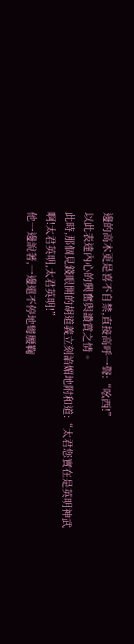邊的高木更是喜不自禁,直接高呼一聲:“吆西!”
以此表達內心的興奮與讚賞之情。
此時,那個見錢眼開的胡道義立刻諂媚地附和道:“太君您實在是英明神武啊!太君英明,太君英明!”
他一邊說著,一邊還不停地彎腰鞠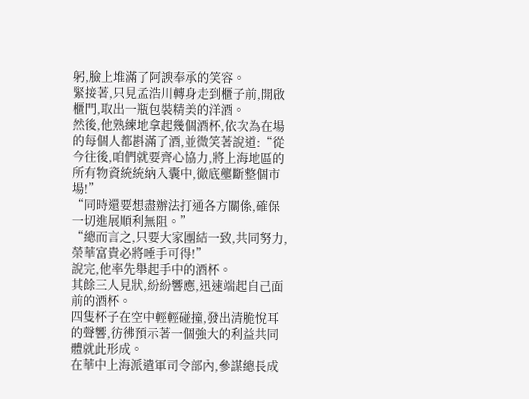躬,臉上堆滿了阿諛奉承的笑容。
緊接著,只見孟浩川轉身走到櫃子前,開啟櫃門,取出一瓶包裝精美的洋酒。
然後,他熟練地拿起幾個酒杯,依次為在場的每個人都斟滿了酒,並微笑著說道:“從今往後,咱們就要齊心協力,將上海地區的所有物資統統納入囊中,徹底壟斷整個市場!”
“同時還要想盡辦法打通各方關係,確保一切進展順利無阻。”
“總而言之,只要大家團結一致,共同努力,榮華富貴必將唾手可得!”
說完,他率先舉起手中的酒杯。
其餘三人見狀,紛紛響應,迅速端起自己面前的酒杯。
四隻杯子在空中輕輕碰撞,發出清脆悅耳的聲響,彷彿預示著一個強大的利益共同體就此形成。
在華中上海派遣軍司令部內,參謀總長成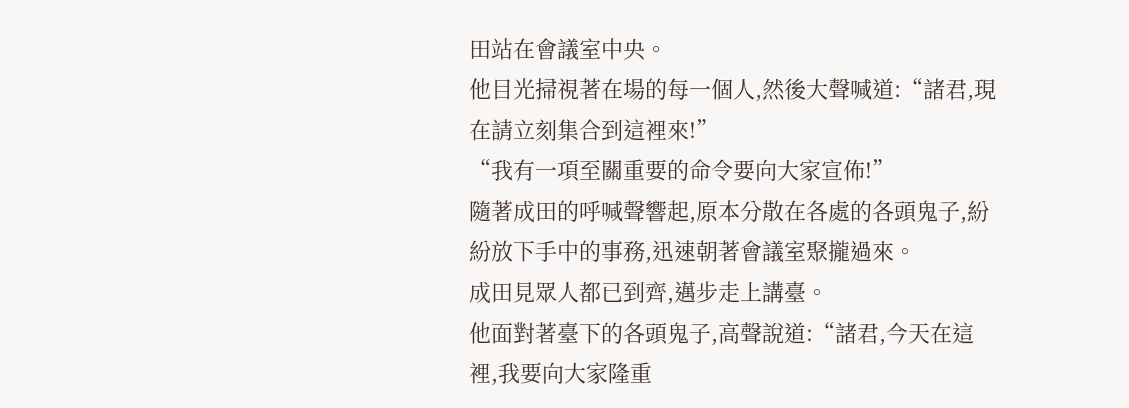田站在會議室中央。
他目光掃視著在場的每一個人,然後大聲喊道:“諸君,現在請立刻集合到這裡來!”
“我有一項至關重要的命令要向大家宣佈!”
隨著成田的呼喊聲響起,原本分散在各處的各頭鬼子,紛紛放下手中的事務,迅速朝著會議室聚攏過來。
成田見眾人都已到齊,邁步走上講臺。
他面對著臺下的各頭鬼子,高聲說道:“諸君,今天在這裡,我要向大家隆重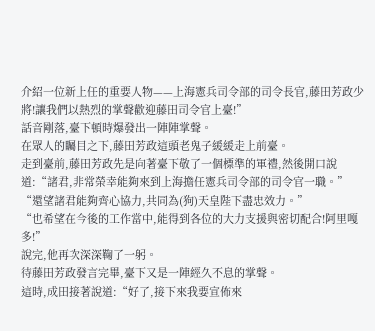介紹一位新上任的重要人物——上海憲兵司令部的司令長官,藤田芳政少將!讓我們以熱烈的掌聲歡迎藤田司令官上臺!”
話音剛落,臺下頓時爆發出一陣陣掌聲。
在眾人的矚目之下,藤田芳政這頭老鬼子緩緩走上前臺。
走到臺前,藤田芳政先是向著臺下敬了一個標準的軍禮,然後開口說道:“諸君,非常榮幸能夠來到上海擔任憲兵司令部的司令官一職。”
“還望諸君能夠齊心協力,共同為(狗)天皇陛下盡忠效力。”
“也希望在今後的工作當中,能得到各位的大力支援與密切配合!阿里嘎多!”
說完,他再次深深鞠了一躬。
待藤田芳政發言完畢,臺下又是一陣經久不息的掌聲。
這時,成田接著說道:“好了,接下來我要宣佈來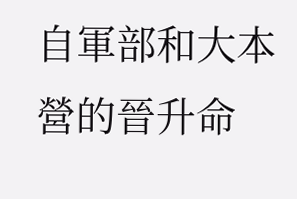自軍部和大本營的晉升命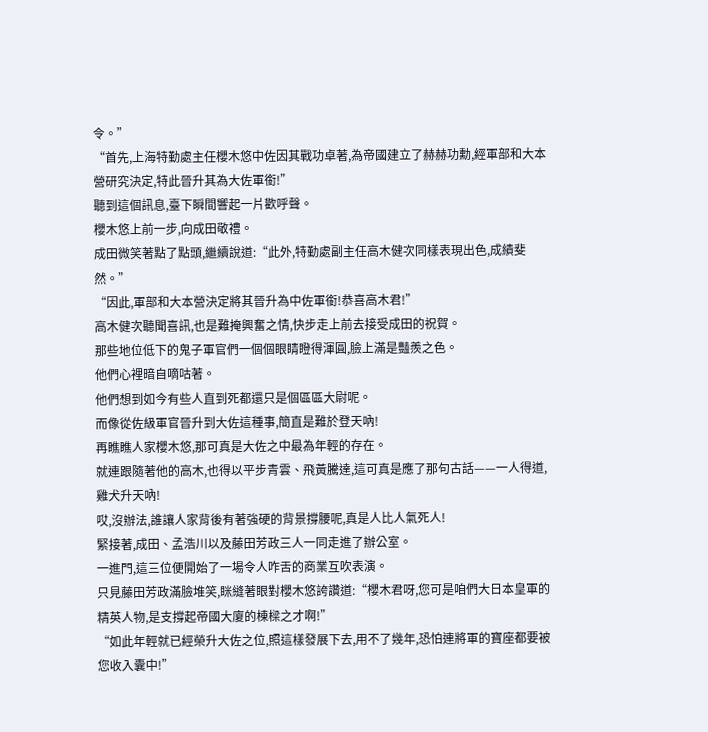令。”
“首先,上海特勤處主任櫻木悠中佐因其戰功卓著,為帝國建立了赫赫功勳,經軍部和大本營研究決定,特此晉升其為大佐軍銜!”
聽到這個訊息,臺下瞬間響起一片歡呼聲。
櫻木悠上前一步,向成田敬禮。
成田微笑著點了點頭,繼續說道:“此外,特勤處副主任高木健次同樣表現出色,成績斐然。”
“因此,軍部和大本營決定將其晉升為中佐軍銜!恭喜高木君!”
高木健次聽聞喜訊,也是難掩興奮之情,快步走上前去接受成田的祝賀。
那些地位低下的鬼子軍官們一個個眼睛瞪得渾圓,臉上滿是豔羨之色。
他們心裡暗自嘀咕著。
他們想到如今有些人直到死都還只是個區區大尉呢。
而像從佐級軍官晉升到大佐這種事,簡直是難於登天吶!
再瞧瞧人家櫻木悠,那可真是大佐之中最為年輕的存在。
就連跟隨著他的高木,也得以平步青雲、飛黃騰達,這可真是應了那句古話——一人得道,雞犬升天吶!
哎,沒辦法,誰讓人家背後有著強硬的背景撐腰呢,真是人比人氣死人!
緊接著,成田、孟浩川以及藤田芳政三人一同走進了辦公室。
一進門,這三位便開始了一場令人咋舌的商業互吹表演。
只見藤田芳政滿臉堆笑,眯縫著眼對櫻木悠誇讚道:“櫻木君呀,您可是咱們大日本皇軍的精英人物,是支撐起帝國大廈的棟樑之才啊!”
“如此年輕就已經榮升大佐之位,照這樣發展下去,用不了幾年,恐怕連將軍的寶座都要被您收入囊中!”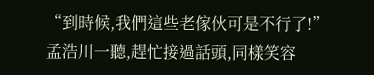“到時候,我們這些老傢伙可是不行了!”
孟浩川一聽,趕忙接過話頭,同樣笑容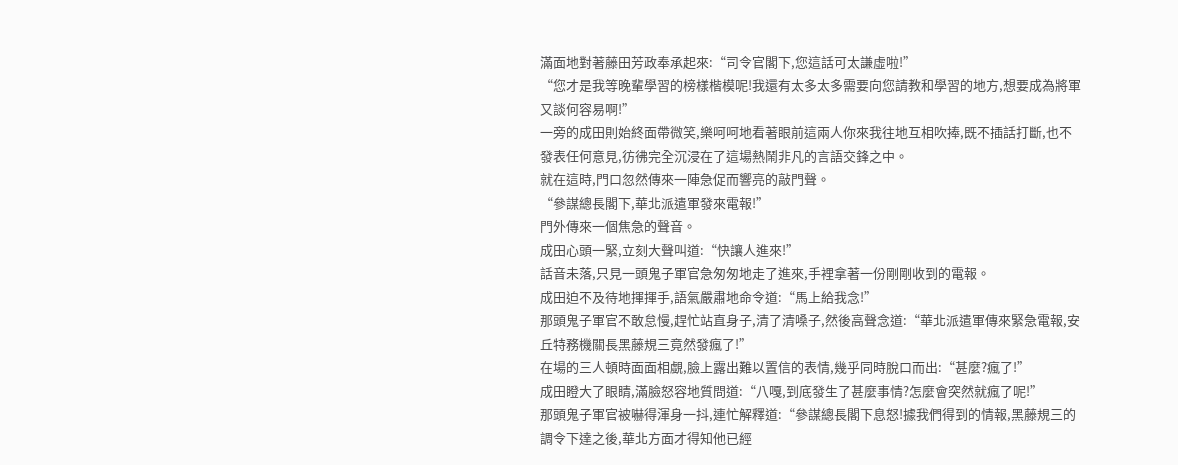滿面地對著藤田芳政奉承起來:“司令官閣下,您這話可太謙虛啦!”
“您才是我等晚輩學習的榜樣楷模呢!我還有太多太多需要向您請教和學習的地方,想要成為將軍又談何容易啊!”
一旁的成田則始終面帶微笑,樂呵呵地看著眼前這兩人你來我往地互相吹捧,既不插話打斷,也不發表任何意見,彷彿完全沉浸在了這場熱鬧非凡的言語交鋒之中。
就在這時,門口忽然傳來一陣急促而響亮的敲門聲。
“參謀總長閣下,華北派遣軍發來電報!”
門外傳來一個焦急的聲音。
成田心頭一緊,立刻大聲叫道:“快讓人進來!”
話音未落,只見一頭鬼子軍官急匆匆地走了進來,手裡拿著一份剛剛收到的電報。
成田迫不及待地揮揮手,語氣嚴肅地命令道:“馬上給我念!”
那頭鬼子軍官不敢怠慢,趕忙站直身子,清了清嗓子,然後高聲念道:“華北派遣軍傳來緊急電報,安丘特務機關長黑藤規三竟然發瘋了!”
在場的三人頓時面面相覷,臉上露出難以置信的表情,幾乎同時脫口而出:“甚麼?瘋了!”
成田瞪大了眼睛,滿臉怒容地質問道:“八嘎,到底發生了甚麼事情?怎麼會突然就瘋了呢!”
那頭鬼子軍官被嚇得渾身一抖,連忙解釋道:“參謀總長閣下息怒!據我們得到的情報,黑藤規三的調令下達之後,華北方面才得知他已經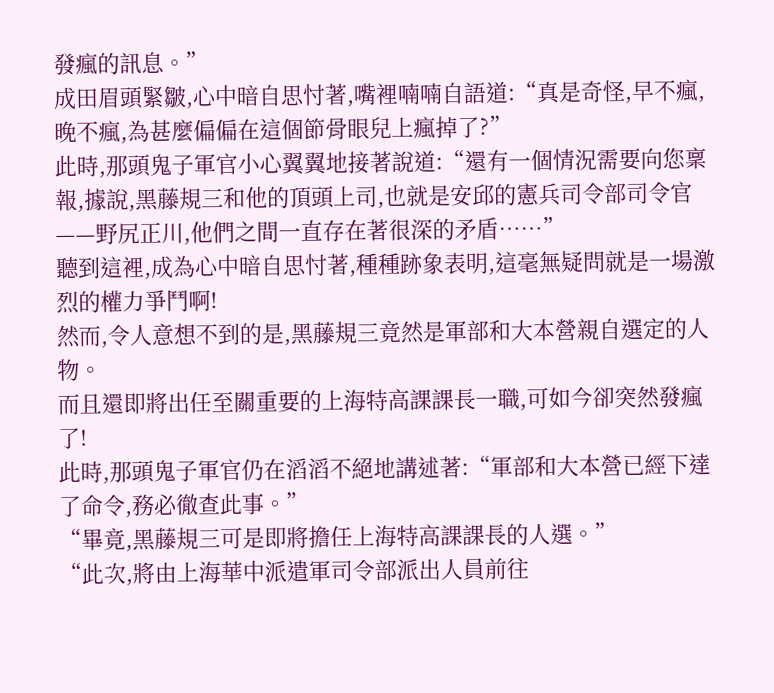發瘋的訊息。”
成田眉頭緊皺,心中暗自思忖著,嘴裡喃喃自語道:“真是奇怪,早不瘋,晚不瘋,為甚麼偏偏在這個節骨眼兒上瘋掉了?”
此時,那頭鬼子軍官小心翼翼地接著說道:“還有一個情況需要向您稟報,據說,黑藤規三和他的頂頭上司,也就是安邱的憲兵司令部司令官——野尻正川,他們之間一直存在著很深的矛盾……”
聽到這裡,成為心中暗自思忖著,種種跡象表明,這毫無疑問就是一場激烈的權力爭鬥啊!
然而,令人意想不到的是,黑藤規三竟然是軍部和大本營親自選定的人物。
而且還即將出任至關重要的上海特高課課長一職,可如今卻突然發瘋了!
此時,那頭鬼子軍官仍在滔滔不絕地講述著:“軍部和大本營已經下達了命令,務必徹查此事。”
“畢竟,黑藤規三可是即將擔任上海特高課課長的人選。”
“此次,將由上海華中派遣軍司令部派出人員前往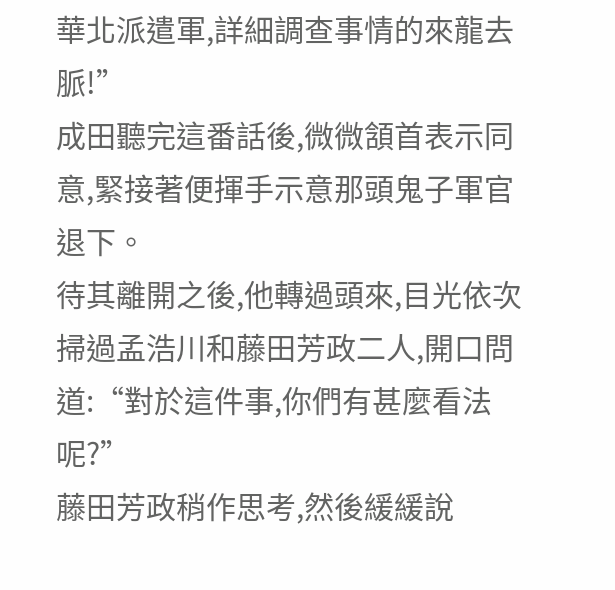華北派遣軍,詳細調查事情的來龍去脈!”
成田聽完這番話後,微微頷首表示同意,緊接著便揮手示意那頭鬼子軍官退下。
待其離開之後,他轉過頭來,目光依次掃過孟浩川和藤田芳政二人,開口問道:“對於這件事,你們有甚麼看法呢?”
藤田芳政稍作思考,然後緩緩說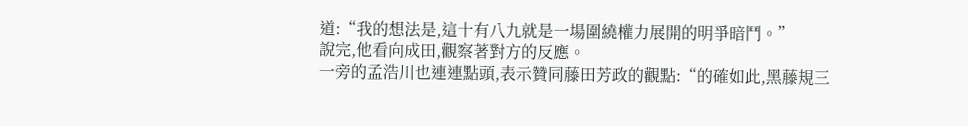道:“我的想法是,這十有八九就是一場圍繞權力展開的明爭暗鬥。”
說完,他看向成田,觀察著對方的反應。
一旁的孟浩川也連連點頭,表示贊同藤田芳政的觀點:“的確如此,黑藤規三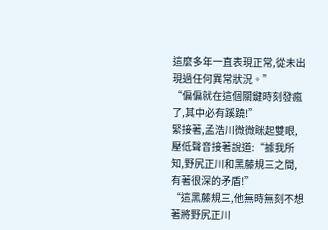這麼多年一直表現正常,從未出現過任何異常狀況。”
“偏偏就在這個關鍵時刻發瘋了,其中必有蹊蹺!”
緊接著,孟浩川微微眯起雙眼,壓低聲音接著說道:“據我所知,野尻正川和黑藤規三之間,有著很深的矛盾!”
“這黑藤規三,他無時無刻不想著將野尻正川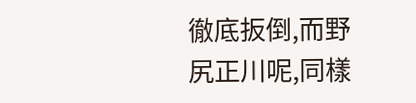徹底扳倒,而野尻正川呢,同樣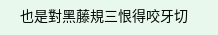也是對黑藤規三恨得咬牙切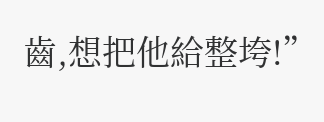齒,想把他給整垮!”